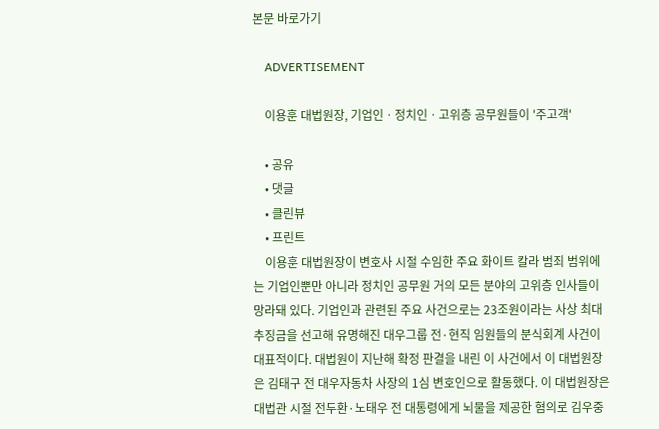본문 바로가기

    ADVERTISEMENT

    이용훈 대법원장, 기업인ㆍ정치인ㆍ고위층 공무원들이 '주고객'

    • 공유
    • 댓글
    • 클린뷰
    • 프린트
    이용훈 대법원장이 변호사 시절 수임한 주요 화이트 칼라 범죄 범위에는 기업인뿐만 아니라 정치인 공무원 거의 모든 분야의 고위층 인사들이 망라돼 있다. 기업인과 관련된 주요 사건으로는 23조원이라는 사상 최대 추징금을 선고해 유명해진 대우그룹 전·현직 임원들의 분식회계 사건이 대표적이다. 대법원이 지난해 확정 판결을 내린 이 사건에서 이 대법원장은 김태구 전 대우자동차 사장의 1심 변호인으로 활동했다. 이 대법원장은 대법관 시절 전두환·노태우 전 대통령에게 뇌물을 제공한 혐의로 김우중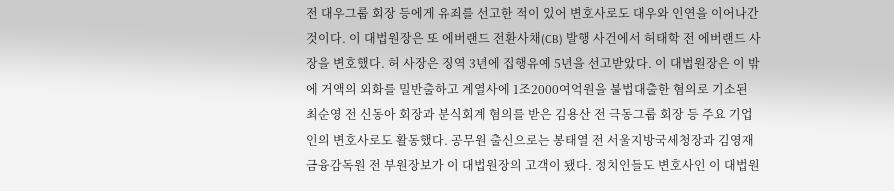전 대우그룹 회장 등에게 유죄를 선고한 적이 있어 변호사로도 대우와 인연을 이어나간 것이다. 이 대법원장은 또 에버랜드 전환사채(CB) 발행 사건에서 허태학 전 에버랜드 사장을 변호했다. 허 사장은 징역 3년에 집행유예 5년을 선고받았다. 이 대법원장은 이 밖에 거액의 외화를 밀반출하고 계열사에 1조2000여억원을 불법대출한 혐의로 기소된 최순영 전 신동아 회장과 분식회계 혐의를 받은 김용산 전 극동그룹 회장 등 주요 기업인의 변호사로도 활동했다. 공무원 출신으로는 봉태열 전 서울지방국세청장과 김영재 금융감독원 전 부원장보가 이 대법원장의 고객이 됐다. 정치인들도 변호사인 이 대법원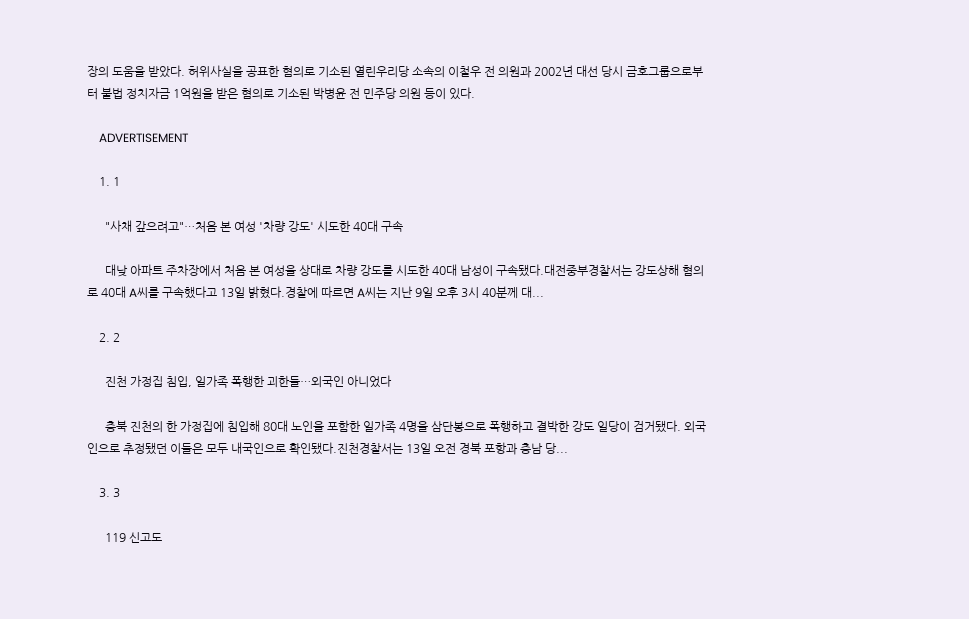장의 도움을 받았다. 허위사실을 공표한 혐의로 기소된 열린우리당 소속의 이철우 전 의원과 2002년 대선 당시 금호그룹으로부터 불법 정치자금 1억원을 받은 혐의로 기소된 박병윤 전 민주당 의원 등이 있다.

    ADVERTISEMENT

    1. 1

      "사채 갚으려고"…처음 본 여성 '차량 강도' 시도한 40대 구속

      대낮 아파트 주차장에서 처음 본 여성을 상대로 차량 강도를 시도한 40대 남성이 구속됐다.대전중부경찰서는 강도상해 혐의로 40대 A씨를 구속했다고 13일 밝혔다.경찰에 따르면 A씨는 지난 9일 오후 3시 40분께 대...

    2. 2

      진천 가정집 침입, 일가족 폭행한 괴한들…외국인 아니었다

      충북 진천의 한 가정집에 침입해 80대 노인을 포함한 일가족 4명을 삼단봉으로 폭행하고 결박한 강도 일당이 검거됐다. 외국인으로 추정됐던 이들은 모두 내국인으로 확인됐다.진천경찰서는 13일 오전 경북 포항과 충남 당...

    3. 3

      119 신고도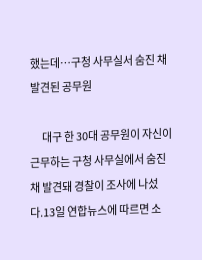했는데…구청 사무실서 숨진 채 발견된 공무원

      대구 한 30대 공무원이 자신이 근무하는 구청 사무실에서 숨진 채 발견돼 경찰이 조사에 나섰다.13일 연합뉴스에 따르면 소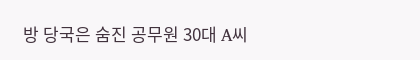방 당국은 숨진 공무원 30대 A씨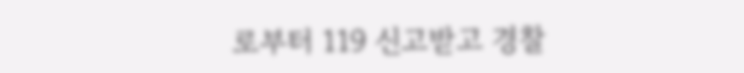로부터 119 신고받고 경찰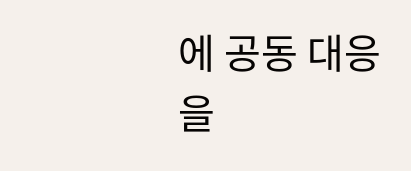에 공동 대응을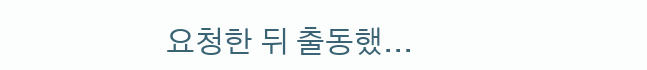요청한 뒤 출동했...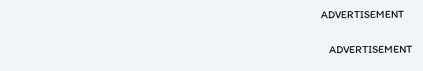ADVERTISEMENT

    ADVERTISEMENT